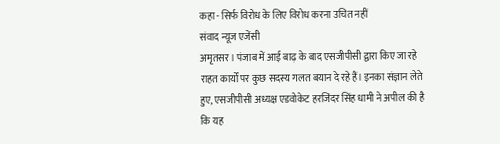कहा - सिर्फ विरोध के लिए विरोध करना उचित नहीं
संवाद न्यूज एजेंसी
अमृतसर। पंजाब में आई बाढ़ के बाद एसजीपीसी द्वारा किए जा रहे राहत कार्यों पर कुछ सदस्य गलत बयान दे रहे हैं। इनका संज्ञान लेते हुए, एसजीपीसी अध्यक्ष एडवोकेट हरजिंदर सिंह धामी ने अपील की है कि यह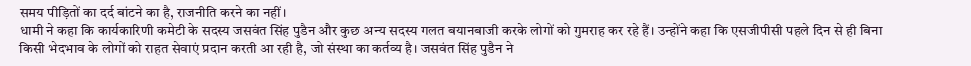समय पीड़ितों का दर्द बांटने का है, राजनीति करने का नहीं।
धामी ने कहा कि कार्यकारिणी कमेटी के सदस्य जसवंत सिंह पुडैन और कुछ अन्य सदस्य गलत बयानबाजी करके लोगों को गुमराह कर रहे हैं। उन्होंने कहा कि एसजीपीसी पहले दिन से ही बिना किसी भेदभाव के लोगों को राहत सेवाएं प्रदान करती आ रही है, जो संस्था का कर्तव्य है। जसवंत सिंह पुडैन ने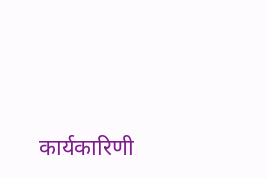कार्यकारिणी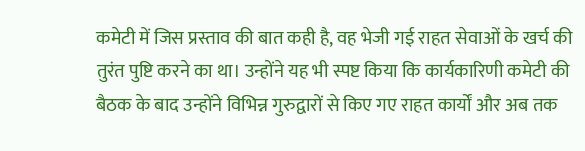कमेटी में जिस प्रस्ताव की बात कही है, वह भेजी गई राहत सेवाओं के खर्च की तुरंत पुष्टि करने का था। उन्होंने यह भी स्पष्ट किया कि कार्यकारिणी कमेटी की बैठक के बाद उन्होंने विभिन्न गुरुद्वारों से किए गए राहत कार्यों और अब तक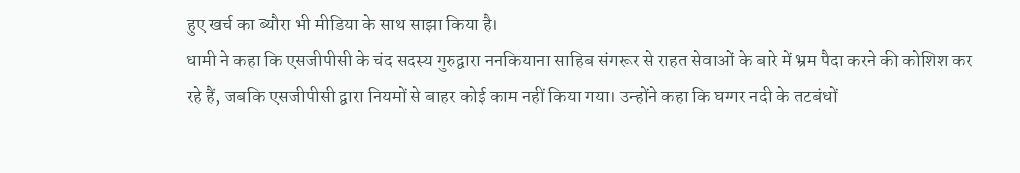हुए खर्च का ब्यौरा भी मीडिया के साथ साझा किया है।
धामी ने कहा कि एसजीपीसी के चंद सदस्य गुरुद्वारा ननकियाना साहिब संगरूर से राहत सेवाओं के बारे में भ्रम पैदा करने की कोशिश कर रहे हैं, जबकि एसजीपीसी द्वारा नियमों से बाहर कोई काम नहीं किया गया। उन्होंने कहा कि घग्गर नदी के तटबंधों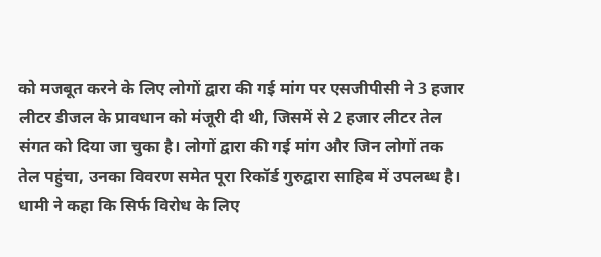को मजबूत करने के लिए लोगों द्वारा की गई मांग पर एसजीपीसी ने 3 हजार लीटर डीजल के प्रावधान को मंजूरी दी थी, जिसमें से 2 हजार लीटर तेल संगत को दिया जा चुका है। लोगों द्वारा की गई मांग और जिन लोगों तक तेल पहुंचा, उनका विवरण समेत पूरा रिकॉर्ड गुरुद्वारा साहिब में उपलब्ध है।
धामी ने कहा कि सिर्फ विरोध के लिए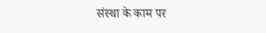संस्था के काम पर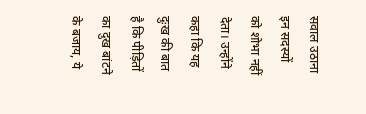सवाल उठाना इन सदस्यों को शोभा नहीं देता। उन्होंने कहा कि यह दुःख की बात है कि पीड़ितों का दुख बांटने के बजाय, ये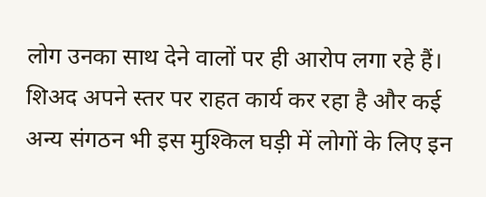लोग उनका साथ देने वालों पर ही आरोप लगा रहे हैं। शिअद अपने स्तर पर राहत कार्य कर रहा है और कई अन्य संगठन भी इस मुश्किल घड़ी में लोगों के लिए इन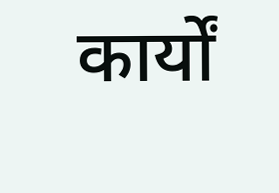कार्यों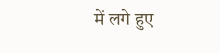में लगे हुए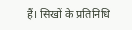हैं। सिखों के प्रतिनिधि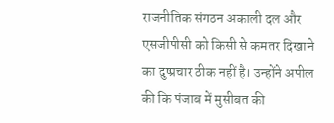राजनीतिक संगठन अकाली दल और एसजीपीसी को किसी से कमतर दिखाने का दुष्प्रचार ठीक नहीं है। उन्होंने अपील की कि पंजाब में मुसीबत की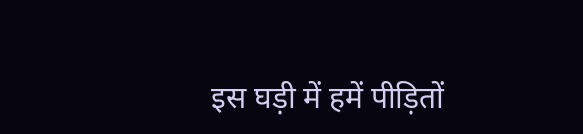इस घड़ी में हमें पीड़ितों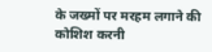के जख्मों पर मरहम लगाने की कोशिश करनी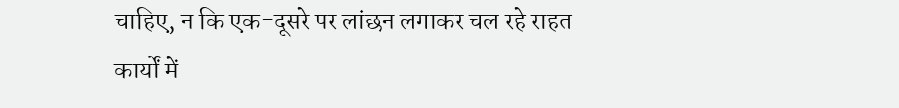चाहिए, न कि एक-दूसरे पर लांछन लगाकर चल रहे राहत कार्यों में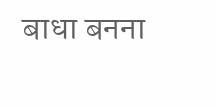बाधा बनना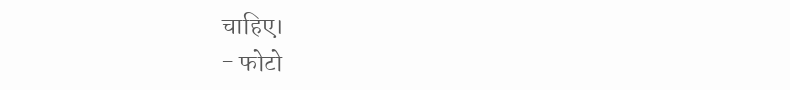चाहिए।
- फोटो